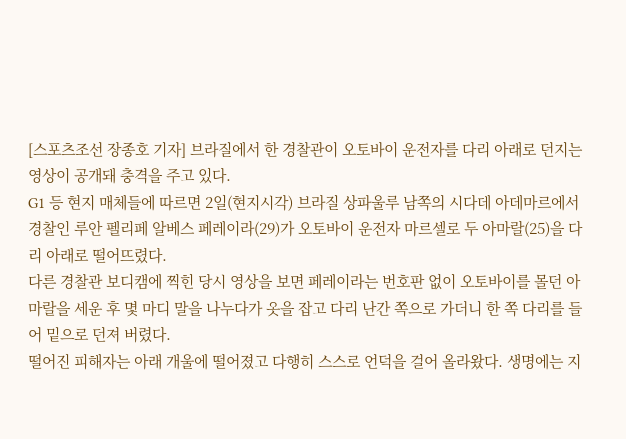[스포츠조선 장종호 기자] 브라질에서 한 경찰관이 오토바이 운전자를 다리 아래로 던지는 영상이 공개돼 충격을 주고 있다.
G1 등 현지 매체들에 따르면 2일(현지시각) 브라질 상파울루 남쪽의 시다데 아데마르에서 경찰인 루안 펠리페 알베스 페레이라(29)가 오토바이 운전자 마르셀로 두 아마랄(25)을 다리 아래로 떨어뜨렸다.
다른 경찰관 보디캠에 찍힌 당시 영상을 보면 페레이라는 번호판 없이 오토바이를 몰던 아마랄을 세운 후 몇 마디 말을 나누다가 옷을 잡고 다리 난간 쪽으로 가더니 한 쪽 다리를 들어 밑으로 던져 버렸다.
떨어진 피해자는 아래 개울에 떨어졌고 다행히 스스로 언덕을 걸어 올라왔다. 생명에는 지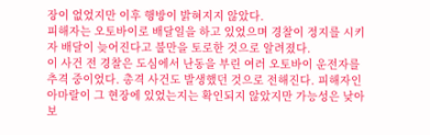장이 없었지만 이후 행방이 밝혀지지 않았다.
피해자는 오토바이로 배달일을 하고 있었으며 경찰이 정지를 시키자 배달이 늦어진다고 불만을 토로한 것으로 알려졌다.
이 사건 전 경찰은 도심에서 난동을 부린 여러 오토바이 운전자를 추격 중이었다. 총격 사건도 발생했던 것으로 전해진다. 피해자인 아마랄이 그 현장에 있었는지는 확인되지 않았지만 가능성은 낮아 보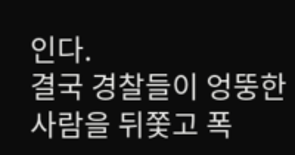인다.
결국 경찰들이 엉뚱한 사람을 뒤쫓고 폭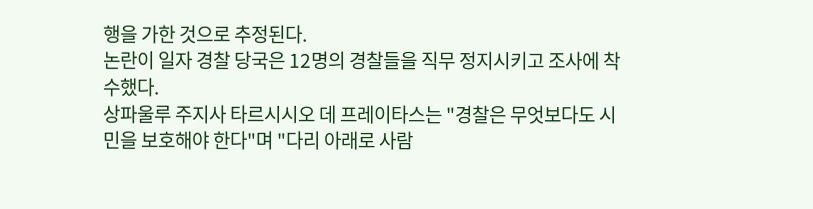행을 가한 것으로 추정된다.
논란이 일자 경찰 당국은 12명의 경찰들을 직무 정지시키고 조사에 착수했다.
상파울루 주지사 타르시시오 데 프레이타스는 "경찰은 무엇보다도 시민을 보호해야 한다"며 "다리 아래로 사람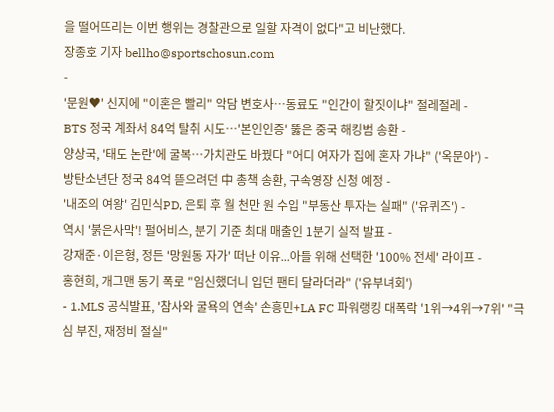을 떨어뜨리는 이번 행위는 경찰관으로 일할 자격이 없다"고 비난했다.
장종호 기자 bellho@sportschosun.com
-
'문원♥' 신지에 "이혼은 빨리" 악담 변호사…동료도 "인간이 할짓이냐" 절레절레 -
BTS 정국 계좌서 84억 탈취 시도…'본인인증' 뚫은 중국 해킹범 송환 -
양상국, '태도 논란'에 굴복…가치관도 바꿨다 "어디 여자가 집에 혼자 가냐" ('옥문아') -
방탄소년단 정국 84억 뜯으려던 中 총책 송환, 구속영장 신청 예정 -
'내조의 여왕' 김민식PD, 은퇴 후 월 천만 원 수입 "부동산 투자는 실패" ('유퀴즈') -
역시 '붉은사막'! 펄어비스, 분기 기준 최대 매출인 1분기 실적 발표 -
강재준·이은형, 정든 '망원동 자가' 떠난 이유...아들 위해 선택한 '100% 전세' 라이프 -
홍현희, 개그맨 동기 폭로 "임신했더니 입던 팬티 달라더라" ('유부녀회')
- 1.MLS 공식발표, '참사와 굴욕의 연속' 손흥민+LA FC 파워랭킹 대폭락 '1위→4위→7위' "극심 부진, 재정비 절실"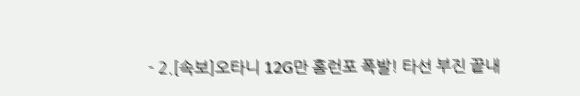- 2.[속보]오타니 12G만 홈런포 폭발! 타선 부진 끝내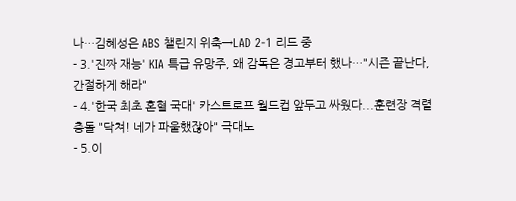나…김혜성은 ABS 챌린지 위축→LAD 2-1 리드 중
- 3.'진짜 재능' KIA 특급 유망주, 왜 감독은 경고부터 했나…"시즌 끝난다, 간절하게 해라"
- 4.'한국 최초 혼혈 국대' 카스트로프 월드컵 앞두고 싸웠다...훈련장 격렬 충돌 "닥쳐! 네가 파울했잖아" 극대노
- 5.이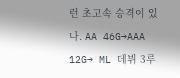런 초고속 승격이 있나. AA 46G→AAA 12G→ ML 데뷔 3루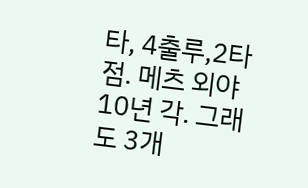타, 4출루,2타점. 메츠 외야 10년 각. 그래도 3개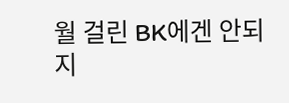월 걸린 BK에겐 안되지